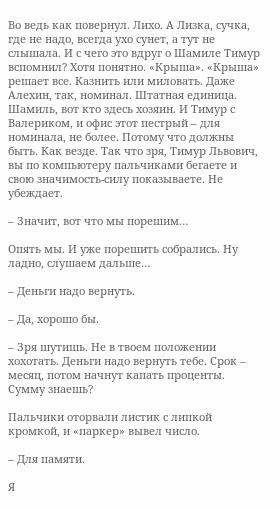Во ведь как повернул. Лихо. А Лизка, сучка, где не надо, всегда ухо сунет, а тут не слышала. И с чего это вдруг о Шамиле Тимур вспомнил? Хотя понятно. «Крыша». «Крыша» решает все. Казнить или миловать. Даже Алехин, так, номинал. Штатная единица. Шамиль, вот кто здесь хозяин. И Тимур с Валериком, и офис этот пестрый – для номинала, не более. Потому что должны быть. Как везде. Так что зря, Тимур Львович, вы по компьютеру пальчиками бегаете и свою значимость-силу показываете. Не убеждает.

– Значит, вот что мы порешим…

Опять мы. И уже порешить собрались. Ну ладно, слушаем дальше…

– Деньги надо вернуть.

– Да, хорошо бы.

– Зря шутишь. Не в твоем положении хохотать. Деньги надо вернуть тебе. Срок – месяц, потом начнут капать проценты. Сумму знаешь?

Пальчики оторвали листик с липкой кромкой, и «паркер» вывел число.

– Для памяти.

Я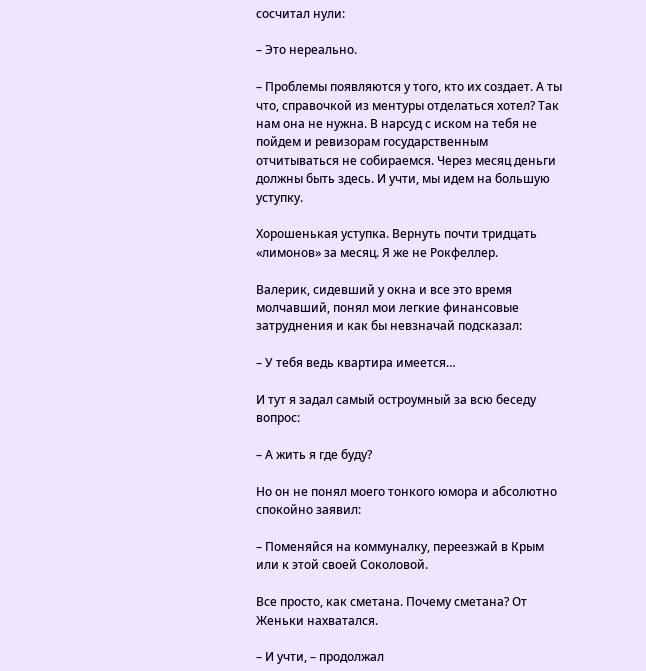сосчитал нули:

– Это нереально.

– Проблемы появляются у того, кто их создает. А ты что, справочкой из ментуры отделаться хотел? Так нам она не нужна. В нарсуд с иском на тебя не пойдем и ревизорам государственным отчитываться не собираемся. Через месяц деньги должны быть здесь. И учти, мы идем на большую уступку.

Хорошенькая уступка. Вернуть почти тридцать «лимонов» за месяц. Я же не Рокфеллер.

Валерик, сидевший у окна и все это время молчавший, понял мои легкие финансовые затруднения и как бы невзначай подсказал:

– У тебя ведь квартира имеется…

И тут я задал самый остроумный за всю беседу вопрос:

– А жить я где буду?

Но он не понял моего тонкого юмора и абсолютно спокойно заявил:

– Поменяйся на коммуналку, переезжай в Крым или к этой своей Соколовой.

Все просто, как сметана. Почему сметана? От Женьки нахватался.

– И учти, – продолжал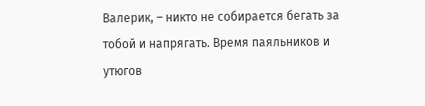Валерик, – никто не собирается бегать за тобой и напрягать. Время паяльников и утюгов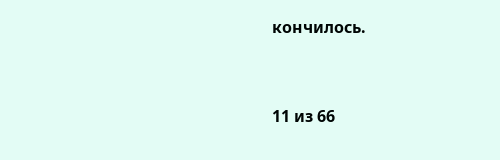кончилось.



11 из 66